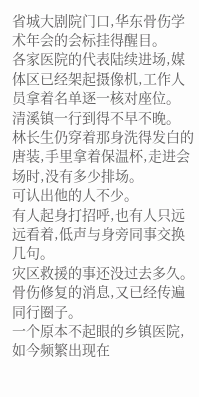省城大剧院门口,华东骨伤学术年会的会标挂得醒目。
各家医院的代表陆续进场,媒体区已经架起摄像机,工作人员拿着名单逐一核对座位。
清溪镇一行到得不早不晚。
林长生仍穿着那身洗得发白的唐装,手里拿着保温杯,走进会场时,没有多少排场。
可认出他的人不少。
有人起身打招呼,也有人只远远看着,低声与身旁同事交换几句。
灾区救援的事还没过去多久。
骨伤修复的消息,又已经传遍同行圈子。
一个原本不起眼的乡镇医院,如今频繁出现在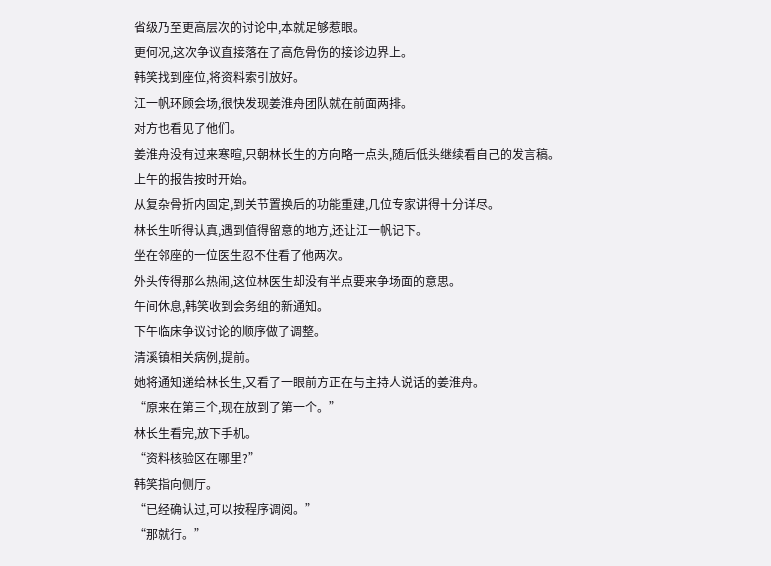省级乃至更高层次的讨论中,本就足够惹眼。
更何况,这次争议直接落在了高危骨伤的接诊边界上。
韩笑找到座位,将资料索引放好。
江一帆环顾会场,很快发现姜淮舟团队就在前面两排。
对方也看见了他们。
姜淮舟没有过来寒暄,只朝林长生的方向略一点头,随后低头继续看自己的发言稿。
上午的报告按时开始。
从复杂骨折内固定,到关节置换后的功能重建,几位专家讲得十分详尽。
林长生听得认真,遇到值得留意的地方,还让江一帆记下。
坐在邻座的一位医生忍不住看了他两次。
外头传得那么热闹,这位林医生却没有半点要来争场面的意思。
午间休息,韩笑收到会务组的新通知。
下午临床争议讨论的顺序做了调整。
清溪镇相关病例,提前。
她将通知递给林长生,又看了一眼前方正在与主持人说话的姜淮舟。
“原来在第三个,现在放到了第一个。”
林长生看完,放下手机。
“资料核验区在哪里?”
韩笑指向侧厅。
“已经确认过,可以按程序调阅。”
“那就行。”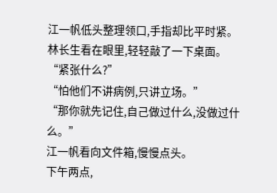江一帆低头整理领口,手指却比平时紧。
林长生看在眼里,轻轻敲了一下桌面。
“紧张什么?”
“怕他们不讲病例,只讲立场。”
“那你就先记住,自己做过什么,没做过什么。”
江一帆看向文件箱,慢慢点头。
下午两点,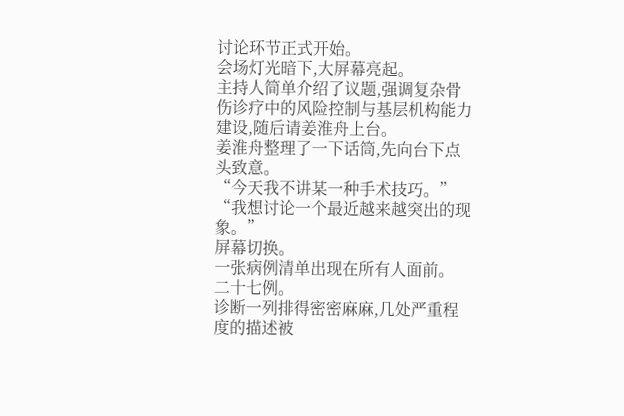讨论环节正式开始。
会场灯光暗下,大屏幕亮起。
主持人简单介绍了议题,强调复杂骨伤诊疗中的风险控制与基层机构能力建设,随后请姜淮舟上台。
姜淮舟整理了一下话筒,先向台下点头致意。
“今天我不讲某一种手术技巧。”
“我想讨论一个最近越来越突出的现象。”
屏幕切换。
一张病例清单出现在所有人面前。
二十七例。
诊断一列排得密密麻麻,几处严重程度的描述被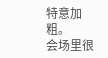特意加粗。
会场里很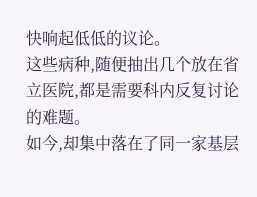快响起低低的议论。
这些病种,随便抽出几个放在省立医院,都是需要科内反复讨论的难题。
如今,却集中落在了同一家基层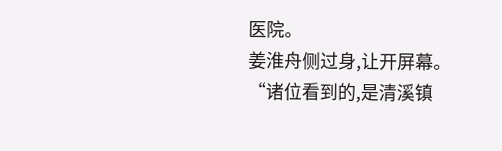医院。
姜淮舟侧过身,让开屏幕。
“诸位看到的,是清溪镇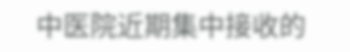中医院近期集中接收的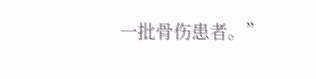一批骨伤患者。”